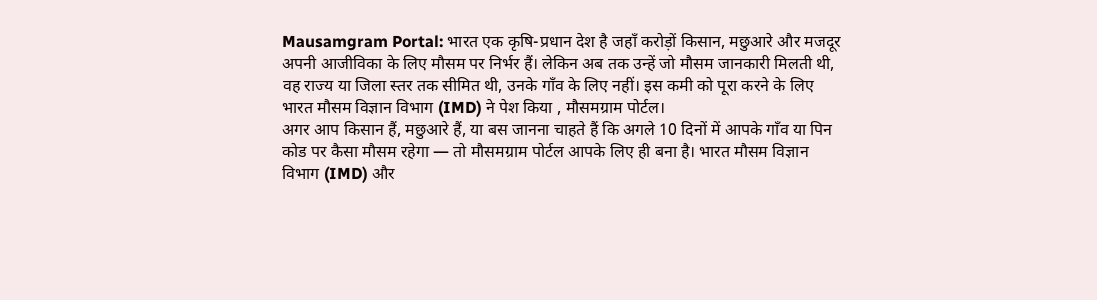Mausamgram Portal: भारत एक कृषि-प्रधान देश है जहाँ करोड़ों किसान, मछुआरे और मजदूर अपनी आजीविका के लिए मौसम पर निर्भर हैं। लेकिन अब तक उन्हें जो मौसम जानकारी मिलती थी, वह राज्य या जिला स्तर तक सीमित थी, उनके गाँव के लिए नहीं। इस कमी को पूरा करने के लिए भारत मौसम विज्ञान विभाग (IMD) ने पेश किया , मौसमग्राम पोर्टल।
अगर आप किसान हैं, मछुआरे हैं, या बस जानना चाहते हैं कि अगले 10 दिनों में आपके गाँव या पिन कोड पर कैसा मौसम रहेगा — तो मौसमग्राम पोर्टल आपके लिए ही बना है। भारत मौसम विज्ञान विभाग (IMD) और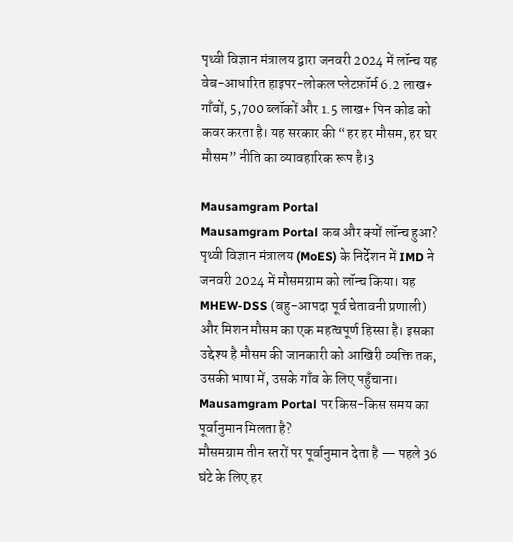पृथ्वी विज्ञान मंत्रालय द्वारा जनवरी 2024 में लॉन्च यह वेब-आधारित हाइपर-लोकल प्लेटफ़ॉर्म 6.2 लाख+ गाँवों, 5,700 ब्लॉकों और 1.5 लाख+ पिन कोड को कवर करता है। यह सरकार की “हर हर मौसम, हर घर मौसम” नीति का व्यावहारिक रूप है।3

Mausamgram Portal
Mausamgram Portal कब और क्यों लॉन्च हुआ?
पृथ्वी विज्ञान मंत्रालय (MoES) के निर्देशन में IMD ने जनवरी 2024 में मौसमग्राम को लॉन्च किया। यह MHEW-DSS (बहु-आपदा पूर्व चेतावनी प्रणाली) और मिशन मौसम का एक महत्वपूर्ण हिस्सा है। इसका उद्देश्य है मौसम की जानकारी को आखिरी व्यक्ति तक, उसकी भाषा में, उसके गाँव के लिए पहुँचाना।
Mausamgram Portal पर किस-किस समय का पूर्वानुमान मिलता है?
मौसमग्राम तीन स्तरों पर पूर्वानुमान देता है — पहले 36 घंटे के लिए हर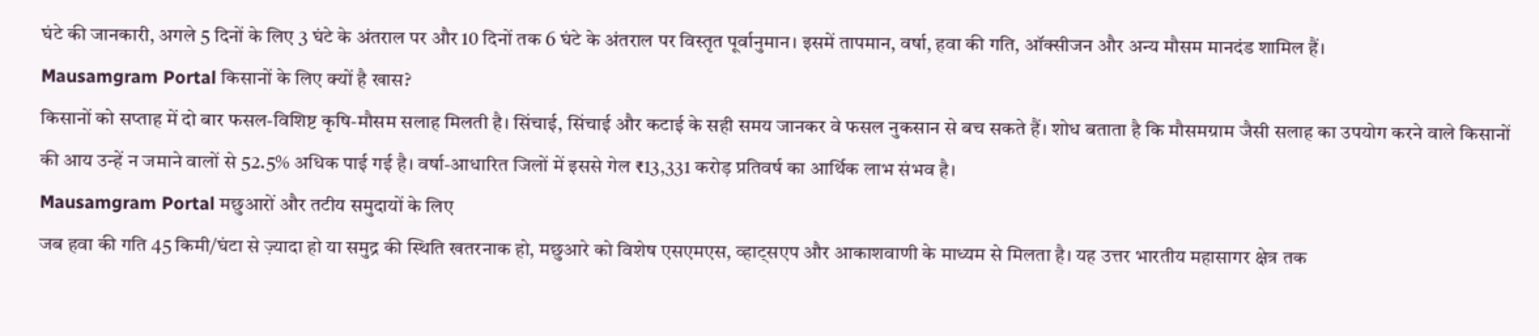घंटे की जानकारी, अगले 5 दिनों के लिए 3 घंटे के अंतराल पर और 10 दिनों तक 6 घंटे के अंतराल पर विस्तृत पूर्वानुमान। इसमें तापमान, वर्षा, हवा की गति, ऑक्सीजन और अन्य मौसम मानदंड शामिल हैं।
Mausamgram Portal किसानों के लिए क्यों है खास?
किसानों को सप्ताह में दो बार फसल-विशिष्ट कृषि-मौसम सलाह मिलती है। सिंचाई, सिंचाई और कटाई के सही समय जानकर वे फसल नुकसान से बच सकते हैं। शोध बताता है कि मौसमग्राम जैसी सलाह का उपयोग करने वाले किसानों की आय उन्हें न जमाने वालों से 52.5% अधिक पाई गई है। वर्षा-आधारित जिलों में इससे गेल ₹13,331 करोड़ प्रतिवर्ष का आर्थिक लाभ संभव है।
Mausamgram Portal मछुआरों और तटीय समुदायों के लिए
जब हवा की गति 45 किमी/घंटा से ज़्यादा हो या समुद्र की स्थिति खतरनाक हो, मछुआरे को विशेष एसएमएस, व्हाट्सएप और आकाशवाणी के माध्यम से मिलता है। यह उत्तर भारतीय महासागर क्षेत्र तक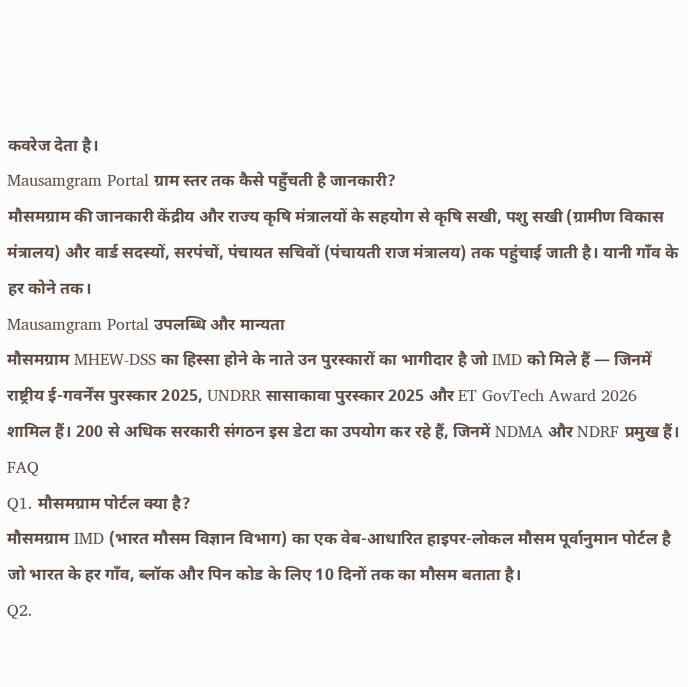कवरेज देता है।
Mausamgram Portal ग्राम स्तर तक कैसे पहुँचती है जानकारी?
मौसमग्राम की जानकारी केंद्रीय और राज्य कृषि मंत्रालयों के सहयोग से कृषि सखी, पशु सखी (ग्रामीण विकास मंत्रालय) और वार्ड सदस्यों, सरपंचों, पंचायत सचिवों (पंचायती राज मंत्रालय) तक पहुंचाई जाती है। यानी गाँव के हर कोने तक।
Mausamgram Portal उपलब्धि और मान्यता
मौसमग्राम MHEW-DSS का हिस्सा होने के नाते उन पुरस्कारों का भागीदार है जो IMD को मिले हैं — जिनमें राष्ट्रीय ई-गवर्नेंस पुरस्कार 2025, UNDRR सासाकावा पुरस्कार 2025 और ET GovTech Award 2026 शामिल हैं। 200 से अधिक सरकारी संगठन इस डेटा का उपयोग कर रहे हैं, जिनमें NDMA और NDRF प्रमुख हैं।
FAQ
Q1. मौसमग्राम पोर्टल क्या है?
मौसमग्राम IMD (भारत मौसम विज्ञान विभाग) का एक वेब-आधारित हाइपर-लोकल मौसम पूर्वानुमान पोर्टल है जो भारत के हर गाँव, ब्लॉक और पिन कोड के लिए 10 दिनों तक का मौसम बताता है।
Q2.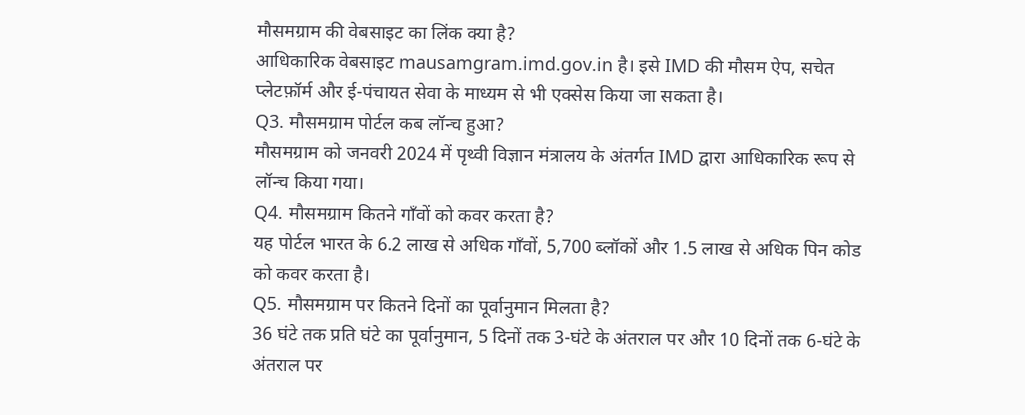मौसमग्राम की वेबसाइट का लिंक क्या है?
आधिकारिक वेबसाइट mausamgram.imd.gov.in है। इसे IMD की मौसम ऐप, सचेत प्लेटफ़ॉर्म और ई-पंचायत सेवा के माध्यम से भी एक्सेस किया जा सकता है।
Q3. मौसमग्राम पोर्टल कब लॉन्च हुआ?
मौसमग्राम को जनवरी 2024 में पृथ्वी विज्ञान मंत्रालय के अंतर्गत IMD द्वारा आधिकारिक रूप से लॉन्च किया गया।
Q4. मौसमग्राम कितने गाँवों को कवर करता है?
यह पोर्टल भारत के 6.2 लाख से अधिक गाँवों, 5,700 ब्लॉकों और 1.5 लाख से अधिक पिन कोड को कवर करता है।
Q5. मौसमग्राम पर कितने दिनों का पूर्वानुमान मिलता है?
36 घंटे तक प्रति घंटे का पूर्वानुमान, 5 दिनों तक 3-घंटे के अंतराल पर और 10 दिनों तक 6-घंटे के अंतराल पर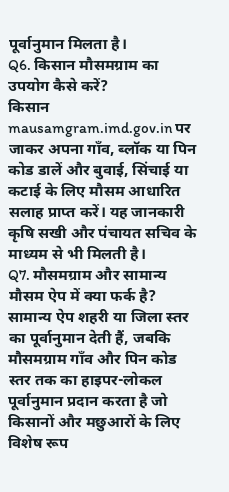पूर्वानुमान मिलता है।
Q6. किसान मौसमग्राम का उपयोग कैसे करें?
किसान mausamgram.imd.gov.in पर जाकर अपना गाँव, ब्लॉक या पिन कोड डालें और बुवाई, सिंचाई या कटाई के लिए मौसम आधारित सलाह प्राप्त करें। यह जानकारी कृषि सखी और पंचायत सचिव के माध्यम से भी मिलती है।
Q7. मौसमग्राम और सामान्य मौसम ऐप में क्या फर्क है?
सामान्य ऐप शहरी या जिला स्तर का पूर्वानुमान देती हैं, जबकि मौसमग्राम गाँव और पिन कोड स्तर तक का हाइपर-लोकल पूर्वानुमान प्रदान करता है जो किसानों और मछुआरों के लिए विशेष रूप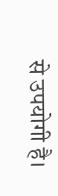से उपयोगी है।